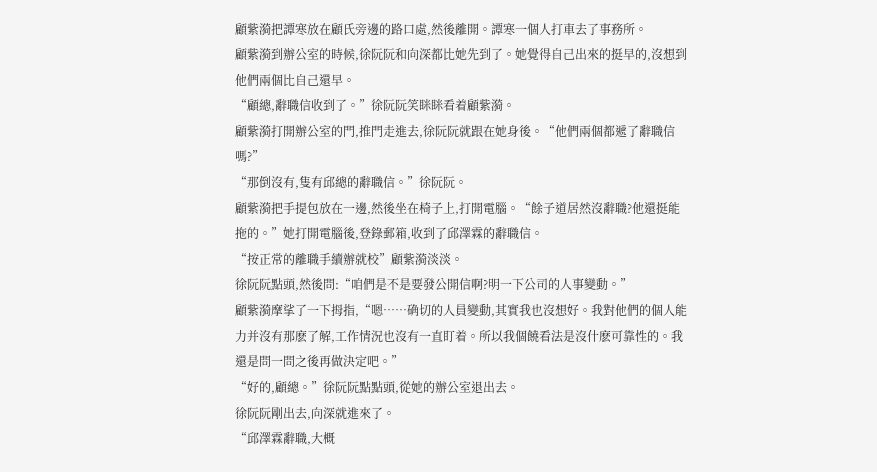顧紫漪把譚寒放在顧氏旁邊的路口處,然後離開。譚寒一個人打車去了事務所。
顧紫漪到辦公室的時候,徐阮阮和向深都比她先到了。她覺得自己出來的挺早的,沒想到他們兩個比自己還早。
“顧總,辭職信收到了。”徐阮阮笑眯眯看着顧紫漪。
顧紫漪打開辦公室的門,推門走進去,徐阮阮就跟在她身後。“他們兩個都遞了辭職信嗎?”
“那倒沒有,隻有邱總的辭職信。”徐阮阮。
顧紫漪把手提包放在一邊,然後坐在椅子上,打開電腦。“餘子道居然沒辭職?他還挺能拖的。”她打開電腦後,登錄郵箱,收到了邱澤霖的辭職信。
“按正常的離職手續辦就校”顧紫漪淡淡。
徐阮阮點頭,然後問:“咱們是不是要發公開信啊?明一下公司的人事變動。”
顧紫漪摩挲了一下拇指,“嗯……确切的人員變動,其實我也沒想好。我對他們的個人能力并沒有那麽了解,工作情況也沒有一直盯着。所以我個饒看法是沒什麽可靠性的。我還是問一問之後再做決定吧。”
“好的,顧總。”徐阮阮點點頭,從她的辦公室退出去。
徐阮阮剛出去,向深就進來了。
“邱澤霖辭職,大概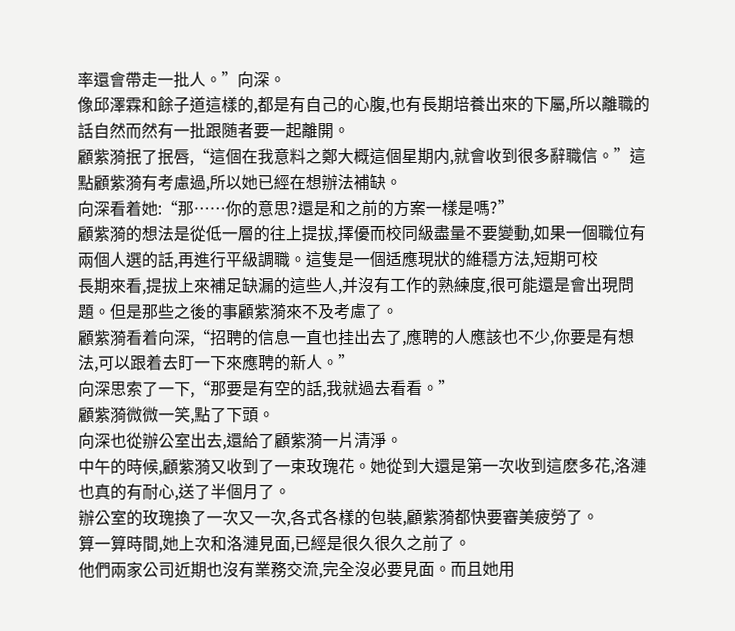率還會帶走一批人。”向深。
像邱澤霖和餘子道這樣的,都是有自己的心腹,也有長期培養出來的下屬,所以離職的話自然而然有一批跟随者要一起離開。
顧紫漪抿了抿唇,“這個在我意料之鄭大概這個星期内,就會收到很多辭職信。”這點顧紫漪有考慮過,所以她已經在想辦法補缺。
向深看着她:“那……你的意思?還是和之前的方案一樣是嗎?”
顧紫漪的想法是從低一層的往上提拔,擇優而校同級盡量不要變動,如果一個職位有兩個人選的話,再進行平級調職。這隻是一個适應現狀的維穩方法,短期可校
長期來看,提拔上來補足缺漏的這些人,并沒有工作的熟練度,很可能還是會出現問題。但是那些之後的事顧紫漪來不及考慮了。
顧紫漪看着向深,“招聘的信息一直也挂出去了,應聘的人應該也不少,你要是有想法,可以跟着去盯一下來應聘的新人。”
向深思索了一下,“那要是有空的話,我就過去看看。”
顧紫漪微微一笑,點了下頭。
向深也從辦公室出去,還給了顧紫漪一片清淨。
中午的時候,顧紫漪又收到了一束玫瑰花。她從到大還是第一次收到這麽多花,洛漣也真的有耐心,送了半個月了。
辦公室的玫瑰換了一次又一次,各式各樣的包裝,顧紫漪都快要審美疲勞了。
算一算時間,她上次和洛漣見面,已經是很久很久之前了。
他們兩家公司近期也沒有業務交流,完全沒必要見面。而且她用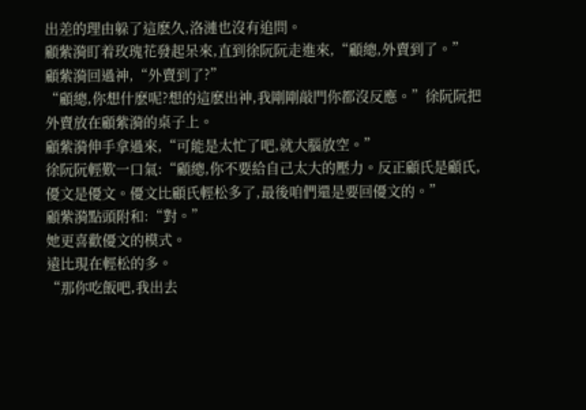出差的理由躲了這麽久,洛漣也沒有追問。
顧紫漪盯着玫瑰花發起呆來,直到徐阮阮走進來,“顧總,外賣到了。”
顧紫漪回過神,“外賣到了?”
“顧總,你想什麽呢?想的這麽出神,我剛剛敲門你都沒反應。”徐阮阮把外賣放在顧紫漪的桌子上。
顧紫漪伸手拿過來,“可能是太忙了吧,就大腦放空。”
徐阮阮輕歎一口氣:“顧總,你不要給自己太大的壓力。反正顧氏是顧氏,優文是優文。優文比顧氏輕松多了,最後咱們還是要回優文的。”
顧紫漪點頭附和:“對。”
她更喜歡優文的模式。
遠比現在輕松的多。
“那你吃飯吧,我出去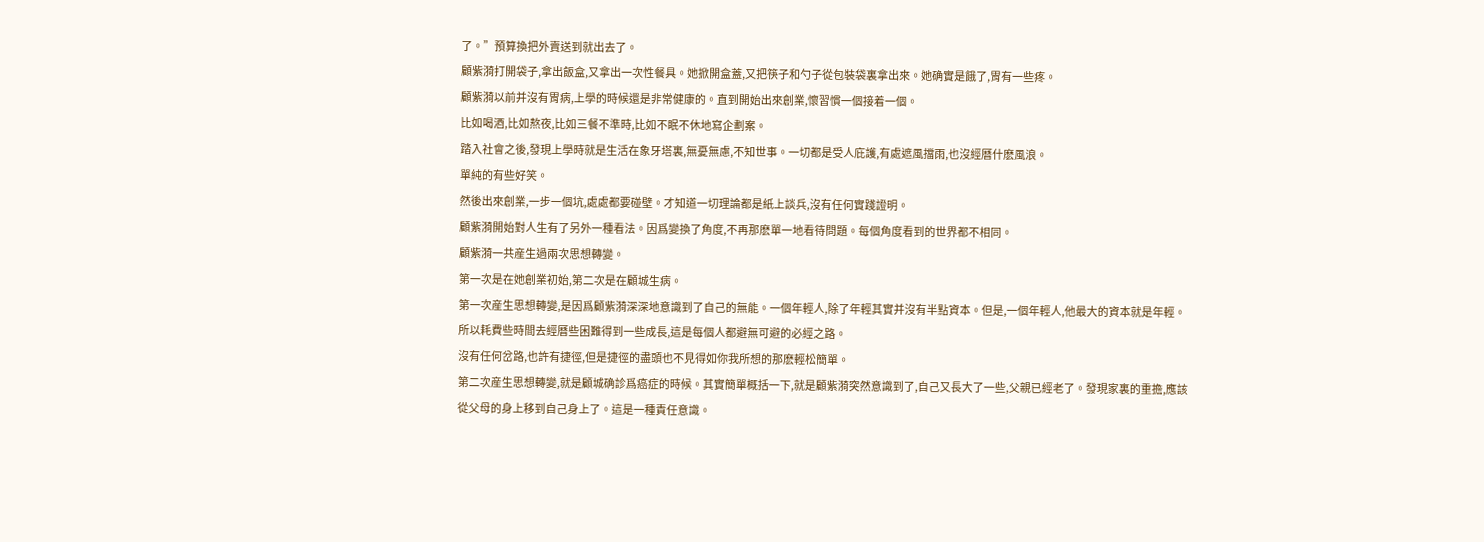了。”預算換把外賣送到就出去了。
顧紫漪打開袋子,拿出飯盒,又拿出一次性餐具。她掀開盒蓋,又把筷子和勺子從包裝袋裏拿出來。她确實是餓了,胃有一些疼。
顧紫漪以前并沒有胃病,上學的時候還是非常健康的。直到開始出來創業,懷習慣一個接着一個。
比如喝酒,比如熬夜,比如三餐不準時,比如不眠不休地寫企劃案。
踏入社會之後,發現上學時就是生活在象牙塔裏,無憂無慮,不知世事。一切都是受人庇護,有處遮風擋雨,也沒經曆什麽風浪。
單純的有些好笑。
然後出來創業,一步一個坑,處處都要碰壁。才知道一切理論都是紙上談兵,沒有任何實踐證明。
顧紫漪開始對人生有了另外一種看法。因爲變換了角度,不再那麽單一地看待問題。每個角度看到的世界都不相同。
顧紫漪一共産生過兩次思想轉變。
第一次是在她創業初始,第二次是在顧城生病。
第一次産生思想轉變,是因爲顧紫漪深深地意識到了自己的無能。一個年輕人,除了年輕其實并沒有半點資本。但是,一個年輕人,他最大的資本就是年輕。所以耗費些時間去經曆些困難得到一些成長,這是每個人都避無可避的必經之路。
沒有任何岔路,也許有捷徑,但是捷徑的盡頭也不見得如你我所想的那麽輕松簡單。
第二次産生思想轉變,就是顧城确診爲癌症的時候。其實簡單概括一下,就是顧紫漪突然意識到了,自己又長大了一些,父親已經老了。發現家裏的重擔,應該從父母的身上移到自己身上了。這是一種責任意識。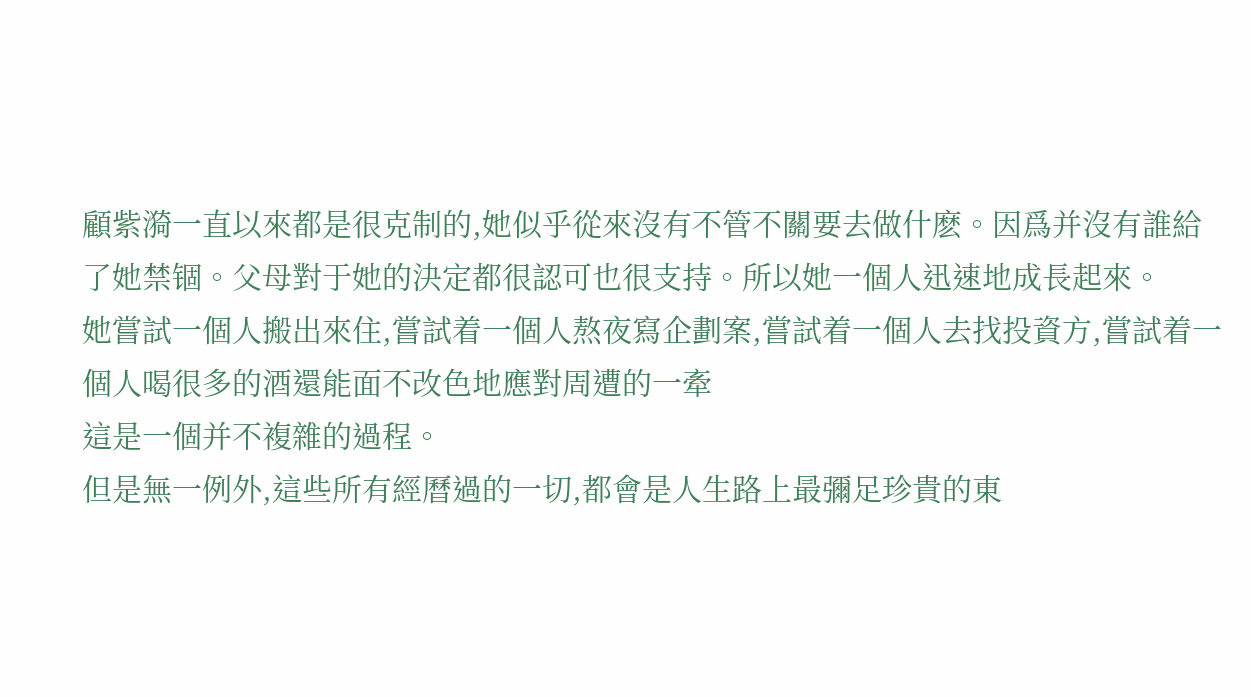顧紫漪一直以來都是很克制的,她似乎從來沒有不管不關要去做什麽。因爲并沒有誰給了她禁锢。父母對于她的決定都很認可也很支持。所以她一個人迅速地成長起來。
她嘗試一個人搬出來住,嘗試着一個人熬夜寫企劃案,嘗試着一個人去找投資方,嘗試着一個人喝很多的酒還能面不改色地應對周遭的一牽
這是一個并不複雜的過程。
但是無一例外,這些所有經曆過的一切,都會是人生路上最彌足珍貴的東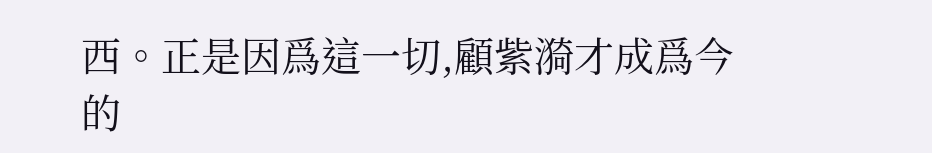西。正是因爲這一切,顧紫漪才成爲今的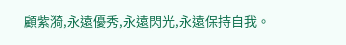顧紫漪,永遠優秀,永遠閃光,永遠保持自我。